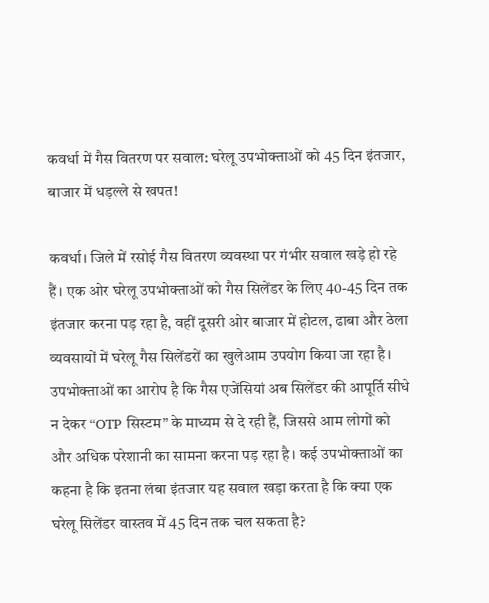कवर्धा में गैस वितरण पर सवाल: घरेलू उपभोक्ताओं को 45 दिन इंतजार, बाजार में धड़ल्ले से खपत!

कवर्धा। जिले में रसोई गैस वितरण व्यवस्था पर गंभीर सवाल खड़े हो रहे हैं। एक ओर घरेलू उपभोक्ताओं को गैस सिलेंडर के लिए 40-45 दिन तक इंतजार करना पड़ रहा है, वहीं दूसरी ओर बाजार में होटल, ढाबा और ठेला व्यवसायों में घरेलू गैस सिलेंडरों का खुलेआम उपयोग किया जा रहा है।
उपभोक्ताओं का आरोप है कि गैस एजेंसियां अब सिलेंडर की आपूर्ति सीधे न देकर “OTP सिस्टम” के माध्यम से दे रही हैं, जिससे आम लोगों को और अधिक परेशानी का सामना करना पड़ रहा है। कई उपभोक्ताओं का कहना है कि इतना लंबा इंतजार यह सवाल खड़ा करता है कि क्या एक घरेलू सिलेंडर वास्तव में 45 दिन तक चल सकता है?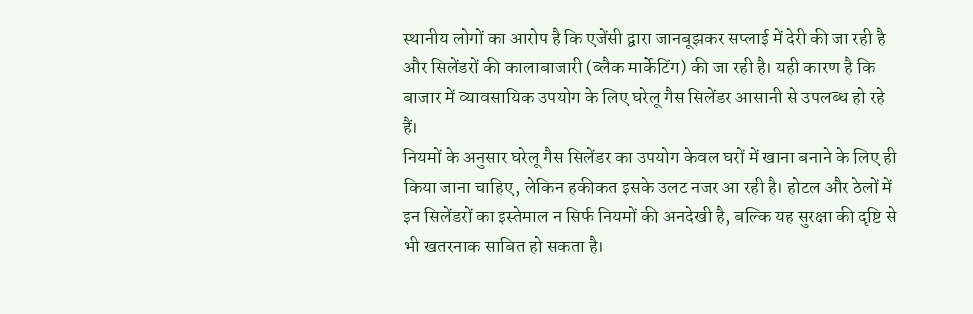स्थानीय लोगों का आरोप है कि एजेंसी द्वारा जानबूझकर सप्लाई में देरी की जा रही है और सिलेंडरों की कालाबाजारी (ब्लैक मार्केटिंग) की जा रही है। यही कारण है कि बाजार में व्यावसायिक उपयोग के लिए घरेलू गैस सिलेंडर आसानी से उपलब्ध हो रहे हैं।
नियमों के अनुसार घरेलू गैस सिलेंडर का उपयोग केवल घरों में खाना बनाने के लिए ही किया जाना चाहिए, लेकिन हकीकत इसके उलट नजर आ रही है। होटल और ठेलों में इन सिलेंडरों का इस्तेमाल न सिर्फ नियमों की अनदेखी है, बल्कि यह सुरक्षा की दृष्टि से भी खतरनाक साबित हो सकता है।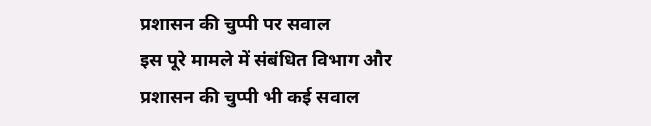प्रशासन की चुप्पी पर सवाल
इस पूरे मामले में संबंधित विभाग और प्रशासन की चुप्पी भी कई सवाल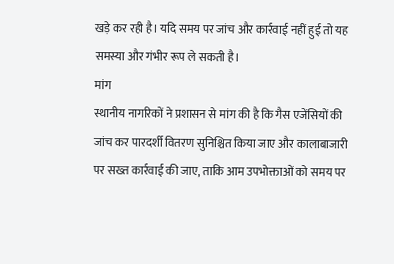खड़े कर रही है। यदि समय पर जांच और कार्रवाई नहीं हुई तो यह समस्या और गंभीर रूप ले सकती है।
मांग
स्थानीय नागरिकों ने प्रशासन से मांग की है कि गैस एजेंसियों की जांच कर पारदर्शी वितरण सुनिश्चित किया जाए और कालाबाजारी पर सख्त कार्रवाई की जाए, ताकि आम उपभोक्ताओं को समय पर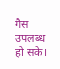गैस उपलब्ध हो सके।